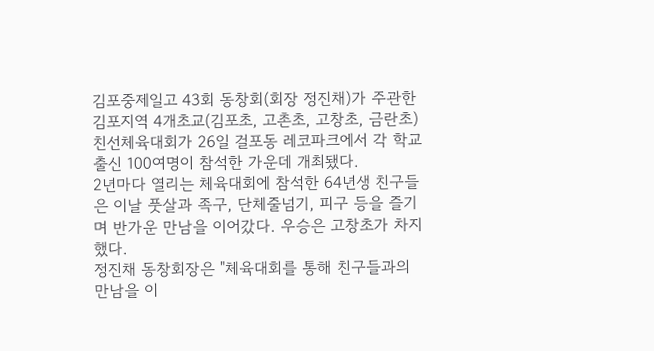김포중제일고 43회 동창회(회장 정진채)가 주관한 김포지역 4개초교(김포초, 고촌초, 고창초, 금란초) 친선체육대회가 26일 걸포동 레코파크에서 각 학교 출신 100여명이 참석한 가운데 개최됐다.
2년마다 열리는 체육대회에 참석한 64년생 친구들은 이날 풋살과 족구, 단체줄넘기, 피구 등을 즐기며 반가운 만남을 이어갔다. 우승은 고창초가 차지했다.
정진채 동창회장은 "체육대회를 통해 친구들과의 만남을 이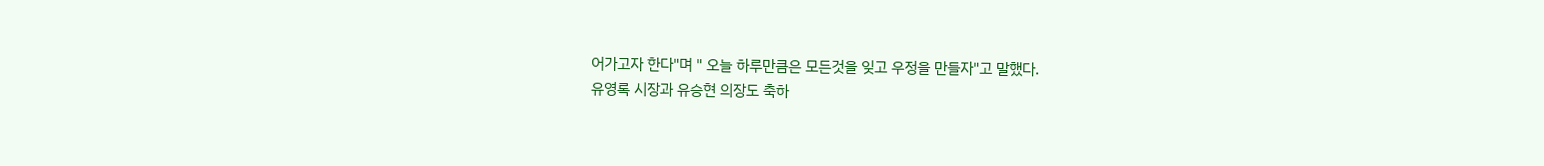어가고자 한다"며 " 오늘 하루만큼은 모든것을 잊고 우정을 만들자"고 말했다.
유영록 시장과 유승현 의장도 축하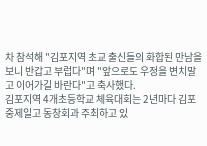차 참석해 "김포지역 초교 출신들의 화합된 만남을 보니 반갑고 부럽다"며 "앞으로도 우정을 변치말고 이어가길 바란다"고 축사했다.
김포지역 4개초등학교 체육대회는 2년마다 김포중제일고 동창회과 주최하고 있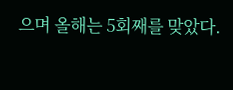으며 올해는 5회째를 맞았다.